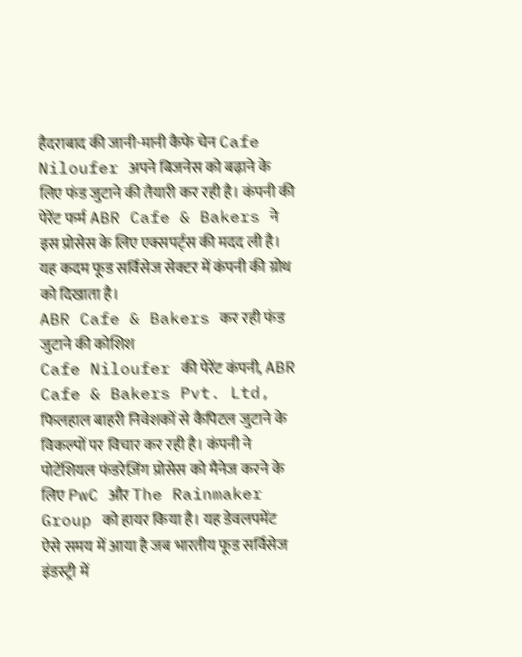हैदराबाद की जानी-मानी कैफे चेन Cafe Niloufer अपने बिजनेस को बढ़ाने के लिए फंड जुटाने की तैयारी कर रही है। कंपनी की पेरेंट फर्म ABR Cafe & Bakers ने इस प्रोसेस के लिए एक्सपर्ट्स की मदद ली है। यह कदम फूड सर्विसेज सेक्टर में कंपनी की ग्रोथ को दिखाता है।
ABR Cafe & Bakers कर रही फंड जुटाने की कोशिश
Cafe Niloufer की पेरेंट कंपनी, ABR Cafe & Bakers Pvt. Ltd, फिलहाल बाहरी निवेशकों से कैपिटल जुटाने के विकल्पों पर विचार कर रही है। कंपनी ने पोटेंशियल फंडरेज़िंग प्रोसेस को मैनेज करने के लिए PwC और The Rainmaker Group को हायर किया है। यह डेवलपमेंट ऐसे समय में आया है जब भारतीय फूड सर्विसेज इंडस्ट्री में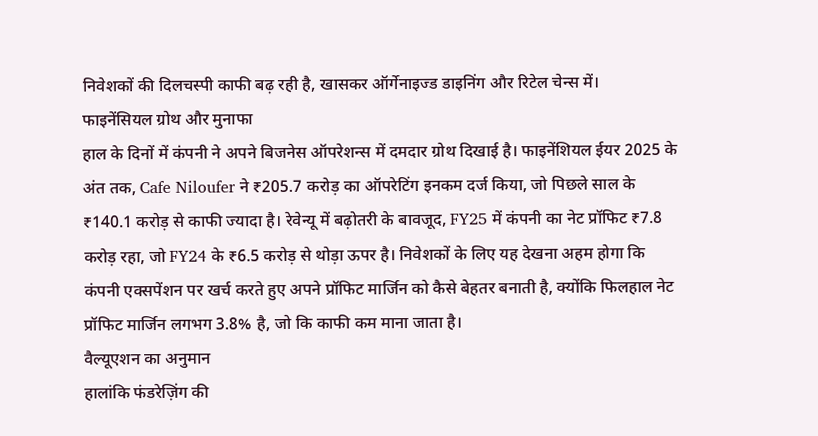निवेशकों की दिलचस्पी काफी बढ़ रही है, खासकर ऑर्गेनाइज्ड डाइनिंग और रिटेल चेन्स में।
फाइनेंसियल ग्रोथ और मुनाफा
हाल के दिनों में कंपनी ने अपने बिजनेस ऑपरेशन्स में दमदार ग्रोथ दिखाई है। फाइनेंशियल ईयर 2025 के अंत तक, Cafe Niloufer ने ₹205.7 करोड़ का ऑपरेटिंग इनकम दर्ज किया, जो पिछले साल के ₹140.1 करोड़ से काफी ज्यादा है। रेवेन्यू में बढ़ोतरी के बावजूद, FY25 में कंपनी का नेट प्रॉफिट ₹7.8 करोड़ रहा, जो FY24 के ₹6.5 करोड़ से थोड़ा ऊपर है। निवेशकों के लिए यह देखना अहम होगा कि कंपनी एक्सपेंशन पर खर्च करते हुए अपने प्रॉफिट मार्जिन को कैसे बेहतर बनाती है, क्योंकि फिलहाल नेट प्रॉफिट मार्जिन लगभग 3.8% है, जो कि काफी कम माना जाता है।
वैल्यूएशन का अनुमान
हालांकि फंडरेज़िंग की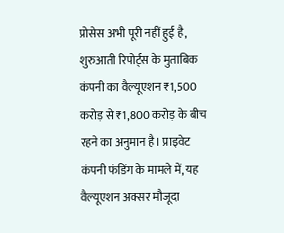प्रोसेस अभी पूरी नहीं हुई है, शुरुआती रिपोर्ट्स के मुताबिक कंपनी का वैल्यूएशन ₹1,500 करोड़ से ₹1,800 करोड़ के बीच रहने का अनुमान है। प्राइवेट कंपनी फंडिंग के मामले में, यह वैल्यूएशन अक्सर मौजूदा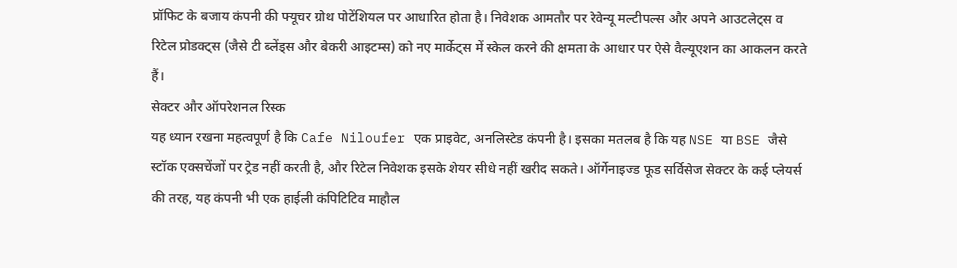प्रॉफिट के बजाय कंपनी की फ्यूचर ग्रोथ पोटेंशियल पर आधारित होता है। निवेशक आमतौर पर रेवेन्यू मल्टीपल्स और अपने आउटलेट्स व रिटेल प्रोडक्ट्स (जैसे टी ब्लेंड्स और बेकरी आइटम्स) को नए मार्केट्स में स्केल करने की क्षमता के आधार पर ऐसे वैल्यूएशन का आकलन करते हैं।
सेक्टर और ऑपरेशनल रिस्क
यह ध्यान रखना महत्वपूर्ण है कि Cafe Niloufer एक प्राइवेट, अनलिस्टेड कंपनी है। इसका मतलब है कि यह NSE या BSE जैसे स्टॉक एक्सचेंजों पर ट्रेड नहीं करती है, और रिटेल निवेशक इसके शेयर सीधे नहीं खरीद सकते। ऑर्गेनाइज्ड फूड सर्विसेज सेक्टर के कई प्लेयर्स की तरह, यह कंपनी भी एक हाईली कंपिटिटिव माहौल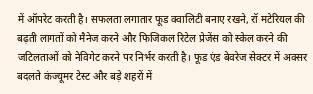में ऑपरेट करती है। सफलता लगातार फूड क्वालिटी बनाए रखने, रॉ मटेरियल की बढ़ती लागतों को मैनेज करने और फिजिकल रिटेल प्रेजेंस को स्केल करने की जटिलताओं को नेविगेट करने पर निर्भर करती है। फूड एंड बेवरेज सेक्टर में अक्सर बदलते कंज्यूमर टेस्ट और बड़े शहरों में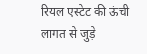रियल एस्टेट की ऊंची लागत से जुड़े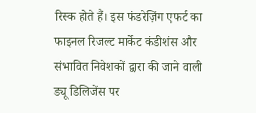रिस्क होते हैं। इस फंडरेज़िंग एफर्ट का फाइनल रिजल्ट मार्केट कंडीशंस और संभावित निवेशकों द्वारा की जाने वाली ड्यू डिलिजेंस पर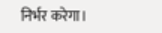निर्भर करेगा।